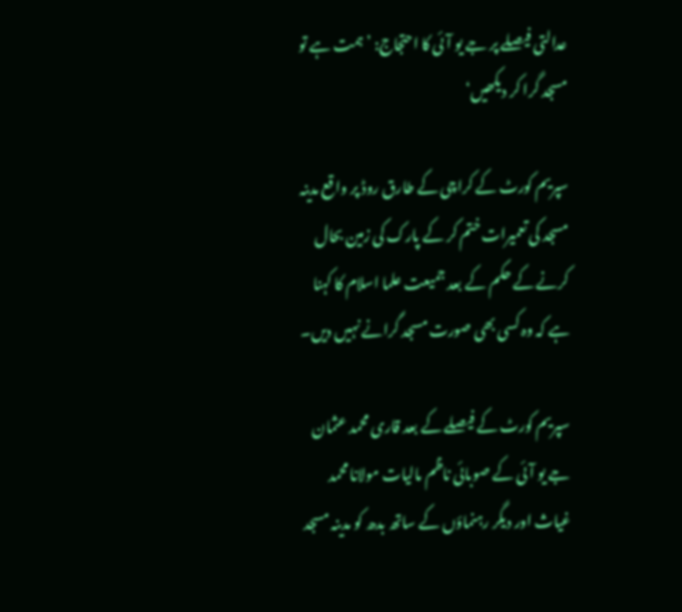عدالتی فیصلے پر جے یو آئی کا احتجاج: ’ہمت ہے تو مسجد گرا کر دیکھیں‘

سپریم کورٹ کے کراچی کے طارق روڈ پر واقع مدینہ مسجد کی تعمیرات ختم کر کے پارک کی زمین بحال کرنے کے حکم کے بعد جمیعت علما اسلام کا کہنا ہے کہ وہ کسی بھی صورت مسجد گرانے نہیں دیں۔

سپریم کورٹ کے فیصلے کے بعد قاری محمد عثمان جے یو آئی کے صوبائی ناظم مالیات مولانا محمد غیاث اور دیگر رہنماؤں کے ساتھ بدھ کو مدینہ مسجد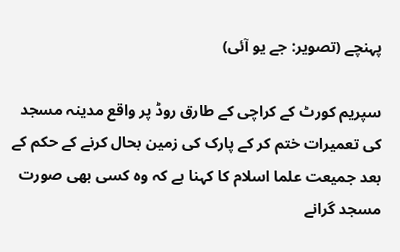پہنچے (تصویر: جے یو آئی)

سپریم کورٹ کے کراچی کے طارق روڈ پر واقع مدینہ مسجد کی تعمیرات ختم کر کے پارک کی زمین بحال کرنے کے حکم کے بعد جمیعت علما اسلام کا کہنا ہے کہ وہ کسی بھی صورت مسجد گرانے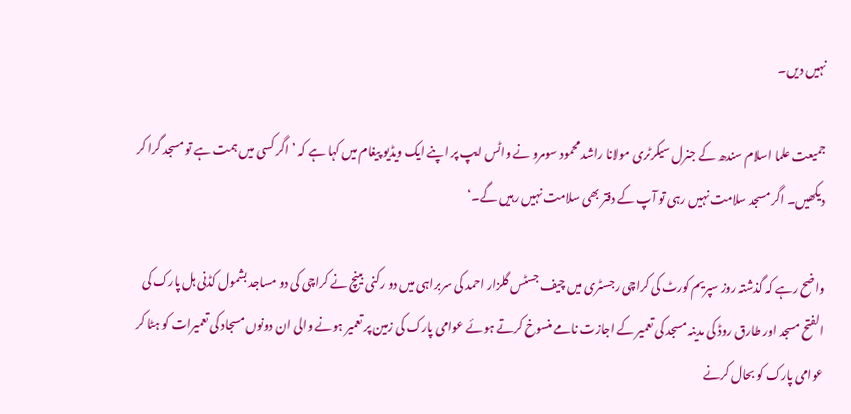نہیں دیں۔

جمیعت علما اسلام سندھ کے جنرل سیکرٹری مولانا راشد محمود سومرو نے واٹس ایپ پر اپنے ایک ویڈیو پیغام میں کہا ہے کہ ’اگر کسی میں ہمت ہے تو مسجد گرا کر دیکھیں۔ اگر مسجد سلامت نہیں رہی تو آپ کے دفتر بھی سلامت نہیں رہیں گے۔‘

واضح رہے کہ گذشتہ روز سپریم کورٹ کی کراچی رجسٹری میں چیف جسٹس گلزار احمد کی سربراہی میں دو رکنی بینچ نے کراچی کی دو مساجد بشمول کڈنی ہل پارک کی الفتح مسجد اور طارق روڈ کی مدینہ مسجد کی تعمیر کے اجازت نامے منسوخ کرتے ہوئے عوامی پارک کی زمین پر تعمیر ہونے والی ان دونوں مسجاد کی تعمیرات کو ہٹا کر عوامی پارک کو بحال کرنے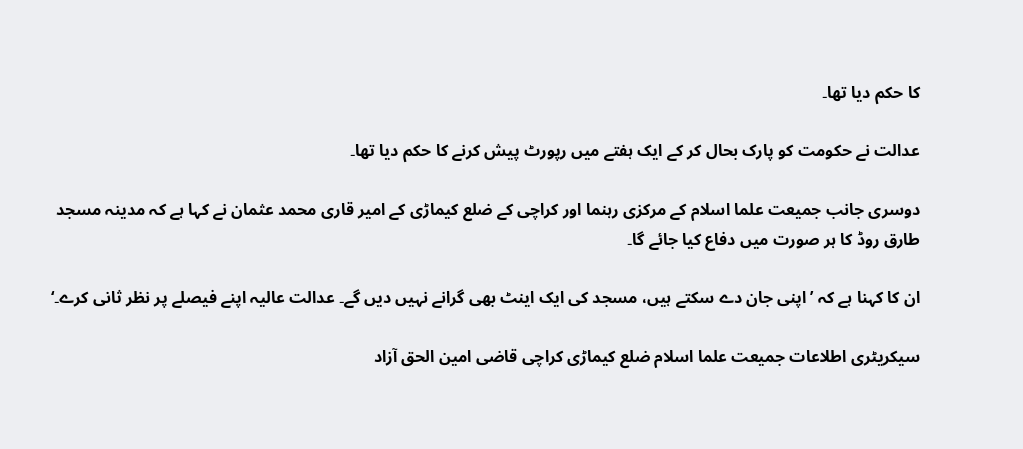کا حکم دیا تھا۔

عدالت نے حکومت کو پارک بحال کر کے ایک ہفتے میں رپورٹ پیش کرنے کا حکم دیا تھا۔

دوسری جانب جمیعت علما اسلام کے مرکزی رہنما اور کراچی کے ضلع کیماڑی کے امیر قاری محمد عثمان نے کہا ہے کہ مدینہ مسجد طارق روڈ کا ہر صورت میں دفاع کیا جائے گا۔

ان کا کہنا ہے کہ ’اپنی جان دے سکتے ہیں، مسجد کی ایک اینٹ بھی گرانے نہیں دیں گے۔ عدالت عالیہ اپنے فیصلے پر نظر ثانی کرے۔‘

سیکریٹری اطلاعات جمیعت علما اسلام ضلع کیماڑی کراچی قاضی امین الحق آزاد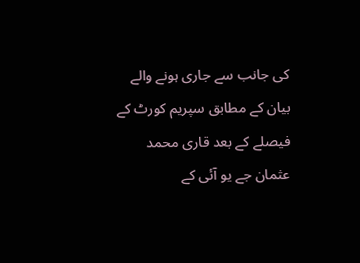کی جانب سے جاری ہونے والے بیان کے مطابق سپریم کورٹ کے فیصلے کے بعد قاری محمد عثمان جے یو آئی کے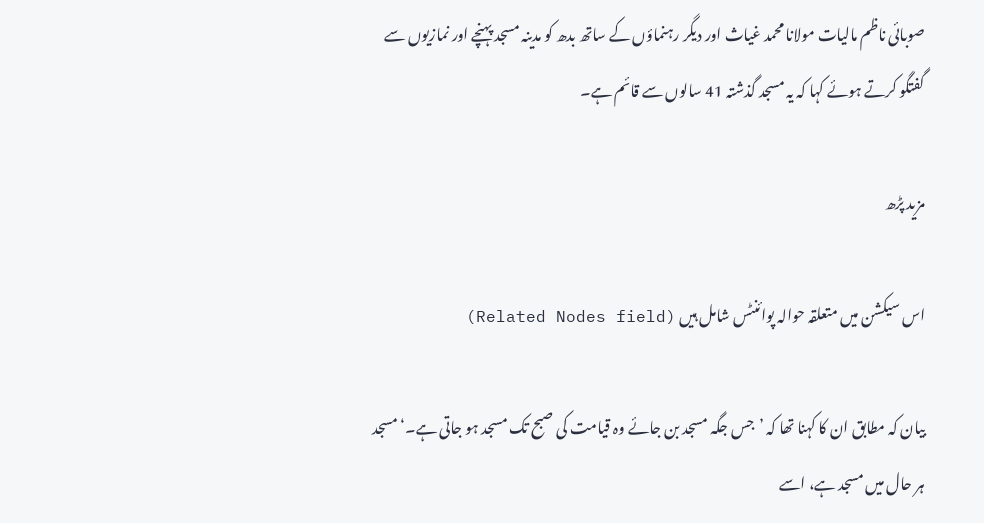صوبائی ناظم مالیات مولانا محمد غیاث اور دیگر رہنماؤں کے ساتھ بدھ کو مدینہ مسجد پہنچے اور نمازیوں سے گفتگو کرتے ہوئے کہا کہ یہ مسجد گذشتہ 41 سالوں سے قائم ہے۔

مزید پڑھ

اس سیکشن میں متعلقہ حوالہ پوائنٹس شامل ہیں (Related Nodes field)

بیان کہ مطابق ان کا کہنا تھا کہ ’جس جگہ مسجد بن جائے وہ قیامت کی صبح تک مسجد ہو جاتی ہے۔‘مسجد ہر حال میں مسجد ہے، اسے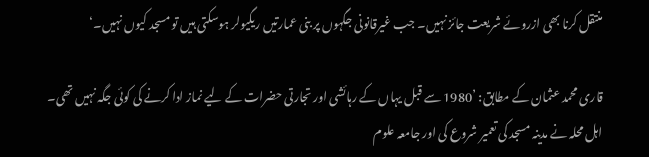منتقل کرنا بھی ازروئے شریعت جائز نہیں۔ جب غیرقانونی جگہوں پر بنی عمارتیں ریگیولر ہوسکتی ہیں تو مسجد کیوں نہیں۔‘

قاری محمد عثمان کے مطابق: ’1980 سے قبل یہاں کے رہائشی اور تجارتی حضرات کے لیے نماز ادا کرنے کی کوئی جگہ نہیں تھی۔ اہل محلہ نے مدینہ مسجد کی تعمیر شروع کی اور جامعہ علوم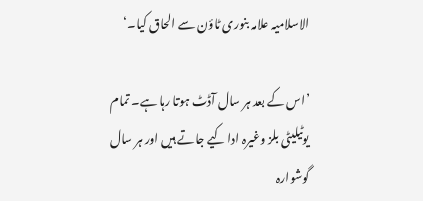الاسلامیہ علامہ بنوری ٹاؤن سے الحاق کیا۔‘

’اس کے بعد ہر سال آڈٹ ہوتا رہا ہے۔ تمام یوٹیلیٹی بلز وغیرہ ادا کیے جاتے ہیں اور ہر سال گوشوارہ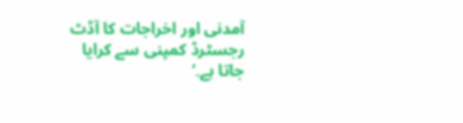آمدنی اور اخراجات کا آڈٹ رجسٹرڈ کمپنی سے کرایا جاتا ہے۔‘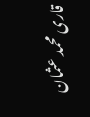قاری محمد عثمان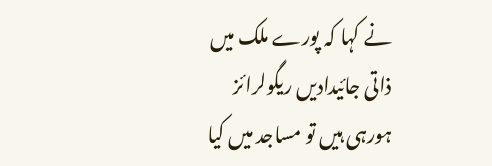نے کہا کہ پورے ملک میں ذاتی جائیدادیں ریگولرائز ہورہی ہیں تو مساجد میں کیا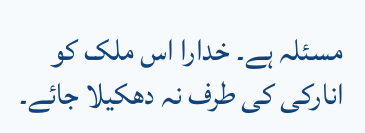مسئلہ ہے۔ خدارا اس ملک کو انارکی کی طرف نہ دھکیلا جائے۔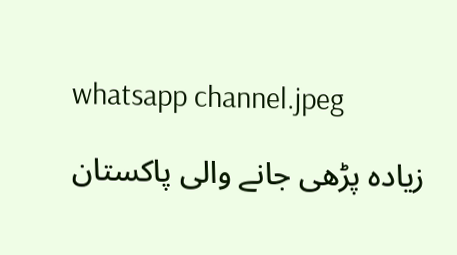whatsapp channel.jpeg

زیادہ پڑھی جانے والی پاکستان